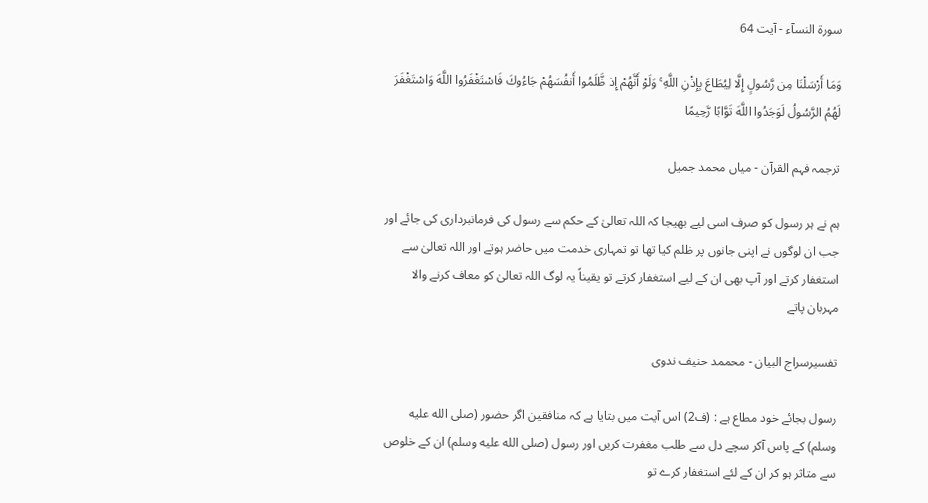سورة النسآء - آیت 64

وَمَا أَرْسَلْنَا مِن رَّسُولٍ إِلَّا لِيُطَاعَ بِإِذْنِ اللَّهِ ۚ وَلَوْ أَنَّهُمْ إِذ ظَّلَمُوا أَنفُسَهُمْ جَاءُوكَ فَاسْتَغْفَرُوا اللَّهَ وَاسْتَغْفَرَ لَهُمُ الرَّسُولُ لَوَجَدُوا اللَّهَ تَوَّابًا رَّحِيمًا

ترجمہ فہم القرآن - میاں محمد جمیل

ہم نے ہر رسول کو صرف اسی لیے بھیجا کہ اللہ تعالیٰ کے حکم سے رسول کی فرمانبرداری کی جائے اور جب ان لوگوں نے اپنی جانوں پر ظلم کیا تھا تو تمہاری خدمت میں حاضر ہوتے اور اللہ تعالیٰ سے استغفار کرتے اور آپ بھی ان کے لیے استغفار کرتے تو یقیناً یہ لوگ اللہ تعالیٰ کو معاف کرنے والا مہربان پاتے

تفسیرسراج البیان - محممد حنیف ندوی

رسول بجائے خود مطاع ہے : (ف2) اس آیت میں بتایا ہے کہ منافقین اگر حضور (صلى الله عليه وسلم) کے پاس آکر سچے دل سے طلب مغفرت کریں اور رسول (صلى الله عليه وسلم) ان کے خلوص سے متاثر ہو کر ان کے لئے استغفار کرے تو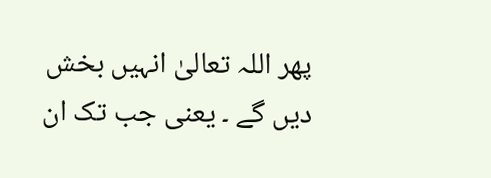پھر اللہ تعالیٰ انہیں بخش دیں گے ۔ یعنی جب تک ان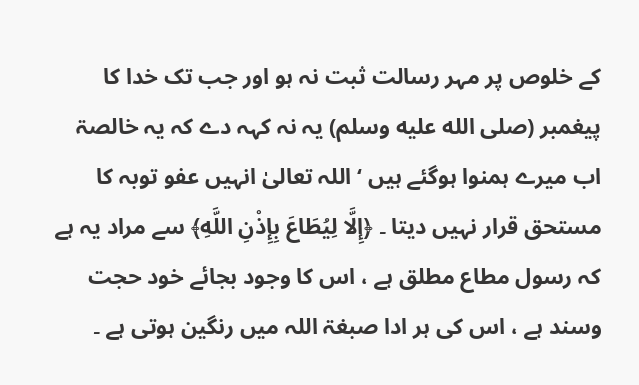کے خلوص پر مہر رسالت ثبت نہ ہو اور جب تک خدا کا پیغمبر (صلى الله عليه وسلم) یہ نہ کہہ دے کہ یہ خالصۃ اب میرے ہمنوا ہوگئے ہیں ‘ اللہ تعالیٰ انہیں عفو توبہ کا مستحق قرار نہیں دیتا ۔ ﴿إِلَّا لِيُطَاعَ بِإِذْنِ اللَّهِ﴾ سے مراد یہ ہے کہ رسول مطاع مطلق ہے ، اس کا وجود بجائے خود حجت وسند ہے ، اس کی ہر ادا صبغۃ اللہ میں رنگین ہوتی ہے ۔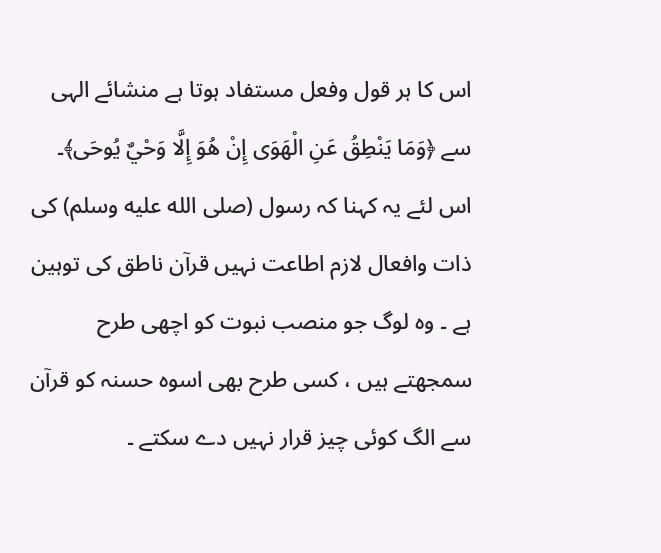اس کا ہر قول وفعل مستفاد ہوتا ہے منشائے الہی سے ﴿وَمَا يَنْطِقُ عَنِ الْهَوَى إِنْ هُوَ إِلَّا وَحْيٌ يُوحَى﴾۔ اس لئے یہ کہنا کہ رسول (صلى الله عليه وسلم) کی ذات وافعال لازم اطاعت نہیں قرآن ناطق کی توہین ہے ۔ وہ لوگ جو منصب نبوت کو اچھی طرح سمجھتے ہیں ، کسی طرح بھی اسوہ حسنہ کو قرآن سے الگ کوئی چیز قرار نہیں دے سکتے ۔